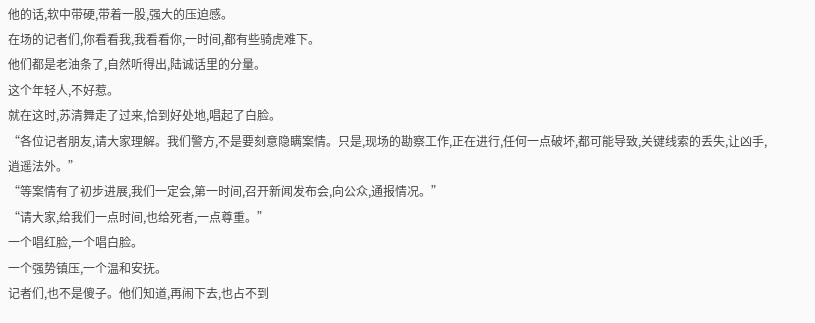他的话,软中带硬,带着一股,强大的压迫感。
在场的记者们,你看看我,我看看你,一时间,都有些骑虎难下。
他们都是老油条了,自然听得出,陆诚话里的分量。
这个年轻人,不好惹。
就在这时,苏清舞走了过来,恰到好处地,唱起了白脸。
“各位记者朋友,请大家理解。我们警方,不是要刻意隐瞒案情。只是,现场的勘察工作,正在进行,任何一点破坏,都可能导致,关键线索的丢失,让凶手,逍遥法外。”
“等案情有了初步进展,我们一定会,第一时间,召开新闻发布会,向公众,通报情况。”
“请大家,给我们一点时间,也给死者,一点尊重。”
一个唱红脸,一个唱白脸。
一个强势镇压,一个温和安抚。
记者们,也不是傻子。他们知道,再闹下去,也占不到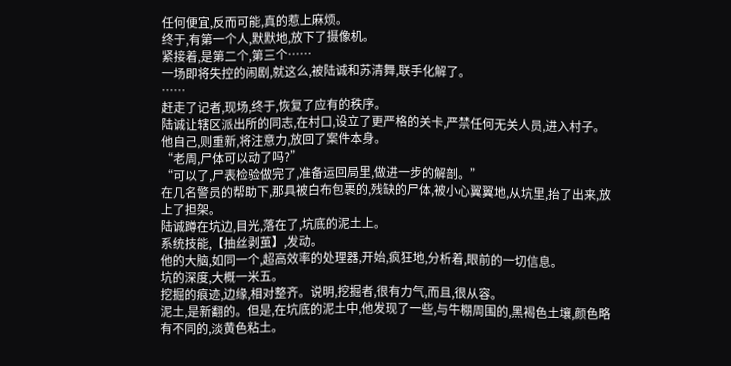任何便宜,反而可能,真的惹上麻烦。
终于,有第一个人,默默地,放下了摄像机。
紧接着,是第二个,第三个……
一场即将失控的闹剧,就这么,被陆诚和苏清舞,联手化解了。
……
赶走了记者,现场,终于,恢复了应有的秩序。
陆诚让辖区派出所的同志,在村口,设立了更严格的关卡,严禁任何无关人员,进入村子。
他自己,则重新,将注意力,放回了案件本身。
“老周,尸体可以动了吗?”
“可以了,尸表检验做完了,准备运回局里,做进一步的解剖。”
在几名警员的帮助下,那具被白布包裹的,残缺的尸体,被小心翼翼地,从坑里,抬了出来,放上了担架。
陆诚蹲在坑边,目光,落在了,坑底的泥土上。
系统技能,【抽丝剥茧】,发动。
他的大脑,如同一个,超高效率的处理器,开始,疯狂地,分析着,眼前的一切信息。
坑的深度,大概一米五。
挖掘的痕迹,边缘,相对整齐。说明,挖掘者,很有力气,而且,很从容。
泥土,是新翻的。但是,在坑底的泥土中,他发现了一些,与牛棚周围的,黑褐色土壤,颜色略有不同的,淡黄色粘土。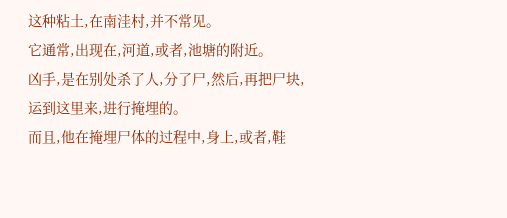这种粘土,在南洼村,并不常见。
它通常,出现在,河道,或者,池塘的附近。
凶手,是在别处杀了人,分了尸,然后,再把尸块,运到这里来,进行掩埋的。
而且,他在掩埋尸体的过程中,身上,或者,鞋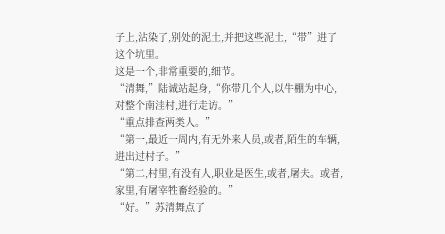子上,沾染了,别处的泥土,并把这些泥土,“带”进了这个坑里。
这是一个,非常重要的,细节。
“清舞,”陆诚站起身,“你带几个人,以牛棚为中心,对整个南洼村,进行走访。”
“重点排查两类人。”
“第一,最近一周内,有无外来人员,或者,陌生的车辆,进出过村子。”
“第二,村里,有没有人,职业是医生,或者,屠夫。或者,家里,有屠宰牲畜经验的。”
“好。”苏清舞点了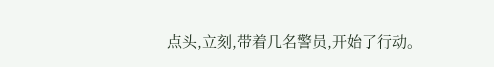点头,立刻,带着几名警员,开始了行动。